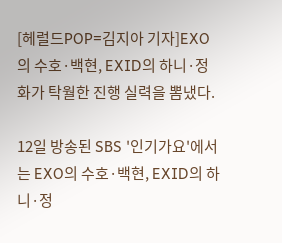[헤럴드POP=김지아 기자]EXO의 수호·백현, EXID의 하니·정화가 탁월한 진행 실력을 뽐냈다.

12일 방송된 SBS '인기가요'에서는 EXO의 수호·백현, EXID의 하니·정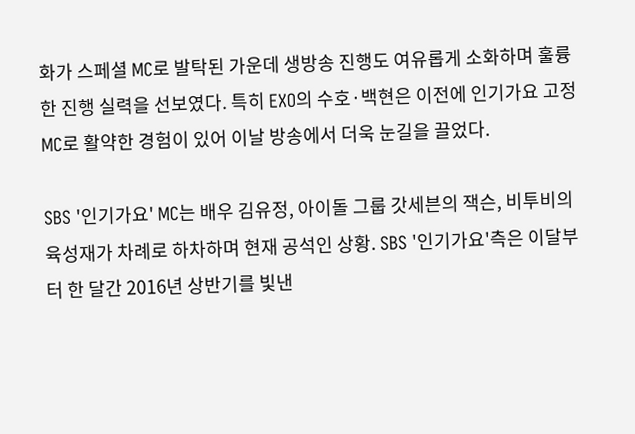화가 스페셜 MC로 발탁된 가운데 생방송 진행도 여유롭게 소화하며 훌륭한 진행 실력을 선보였다. 특히 EXO의 수호·백현은 이전에 인기가요 고정 MC로 활약한 경험이 있어 이날 방송에서 더욱 눈길을 끌었다.

SBS '인기가요' MC는 배우 김유정, 아이돌 그룹 갓세븐의 잭슨, 비투비의 육성재가 차례로 하차하며 현재 공석인 상황. SBS '인기가요'측은 이달부터 한 달간 2016년 상반기를 빛낸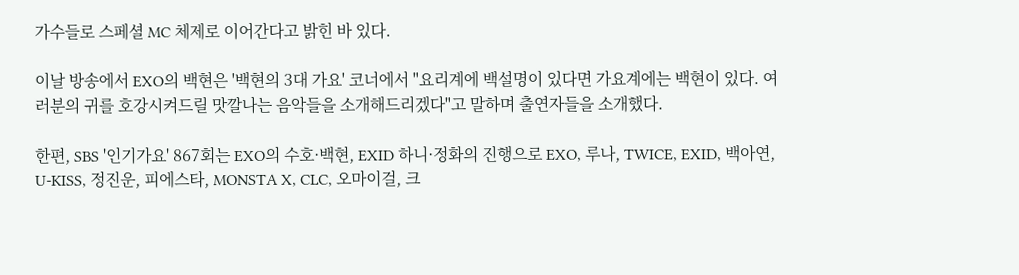가수들로 스페셜 MC 체제로 이어간다고 밝힌 바 있다.

이날 방송에서 EXO의 백현은 '백현의 3대 가요' 코너에서 "요리계에 백설명이 있다면 가요계에는 백현이 있다. 여러분의 귀를 호강시켜드릴 맛깔나는 음악들을 소개해드리겠다"고 말하며 출연자들을 소개했다.

한편, SBS '인기가요' 867회는 EXO의 수호·백현, EXID 하니·정화의 진행으로 EXO, 루나, TWICE, EXID, 백아연, U-KISS, 정진운, 피에스타, MONSTA X, CLC, 오마이걸, 크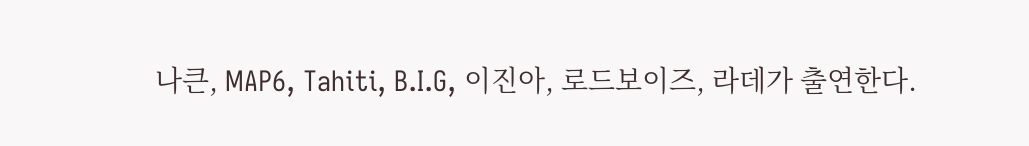나큰, MAP6, Tahiti, B.I.G, 이진아, 로드보이즈, 라데가 출연한다.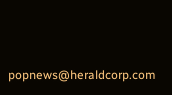popnews@heraldcorp.com